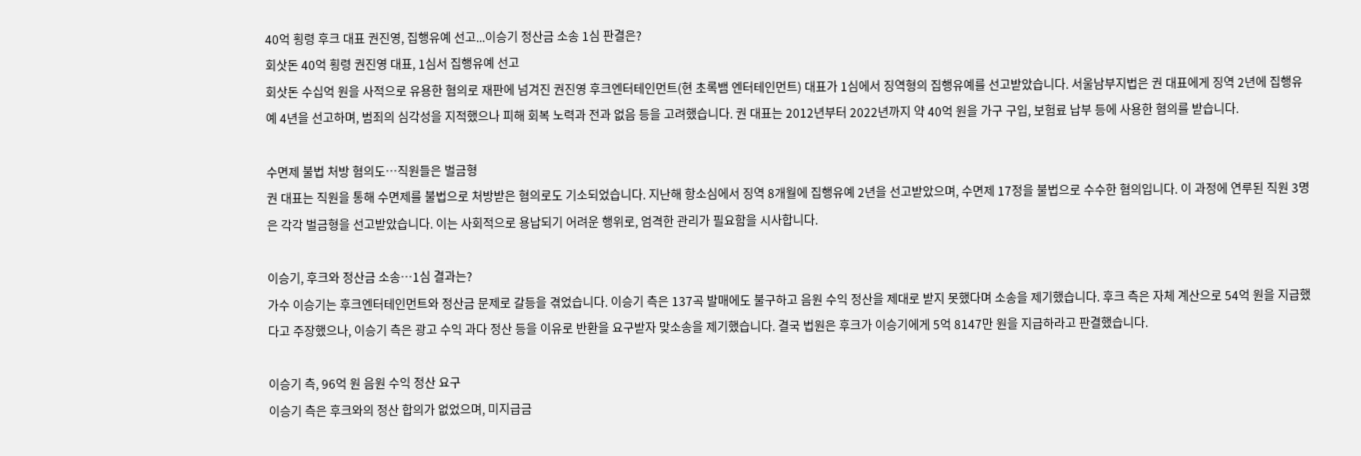40억 횡령 후크 대표 권진영, 집행유예 선고...이승기 정산금 소송 1심 판결은?
회삿돈 40억 횡령 권진영 대표, 1심서 집행유예 선고
회삿돈 수십억 원을 사적으로 유용한 혐의로 재판에 넘겨진 권진영 후크엔터테인먼트(현 초록뱀 엔터테인먼트) 대표가 1심에서 징역형의 집행유예를 선고받았습니다. 서울남부지법은 권 대표에게 징역 2년에 집행유예 4년을 선고하며, 범죄의 심각성을 지적했으나 피해 회복 노력과 전과 없음 등을 고려했습니다. 권 대표는 2012년부터 2022년까지 약 40억 원을 가구 구입, 보험료 납부 등에 사용한 혐의를 받습니다.

수면제 불법 처방 혐의도…직원들은 벌금형
권 대표는 직원을 통해 수면제를 불법으로 처방받은 혐의로도 기소되었습니다. 지난해 항소심에서 징역 8개월에 집행유예 2년을 선고받았으며, 수면제 17정을 불법으로 수수한 혐의입니다. 이 과정에 연루된 직원 3명은 각각 벌금형을 선고받았습니다. 이는 사회적으로 용납되기 어려운 행위로, 엄격한 관리가 필요함을 시사합니다.

이승기, 후크와 정산금 소송…1심 결과는?
가수 이승기는 후크엔터테인먼트와 정산금 문제로 갈등을 겪었습니다. 이승기 측은 137곡 발매에도 불구하고 음원 수익 정산을 제대로 받지 못했다며 소송을 제기했습니다. 후크 측은 자체 계산으로 54억 원을 지급했다고 주장했으나, 이승기 측은 광고 수익 과다 정산 등을 이유로 반환을 요구받자 맞소송을 제기했습니다. 결국 법원은 후크가 이승기에게 5억 8147만 원을 지급하라고 판결했습니다.

이승기 측, 96억 원 음원 수익 정산 요구
이승기 측은 후크와의 정산 합의가 없었으며, 미지급금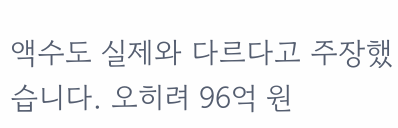액수도 실제와 다르다고 주장했습니다. 오히려 96억 원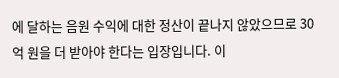에 달하는 음원 수익에 대한 정산이 끝나지 않았으므로 30억 원을 더 받아야 한다는 입장입니다. 이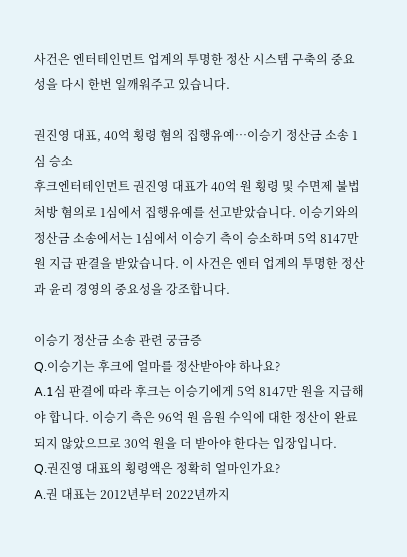사건은 엔터테인먼트 업계의 투명한 정산 시스템 구축의 중요성을 다시 한번 일깨워주고 있습니다.

권진영 대표, 40억 횡령 혐의 집행유예…이승기 정산금 소송 1심 승소
후크엔터테인먼트 권진영 대표가 40억 원 횡령 및 수면제 불법 처방 혐의로 1심에서 집행유예를 선고받았습니다. 이승기와의 정산금 소송에서는 1심에서 이승기 측이 승소하며 5억 8147만 원 지급 판결을 받았습니다. 이 사건은 엔터 업계의 투명한 정산과 윤리 경영의 중요성을 강조합니다.

이승기 정산금 소송 관련 궁금증
Q.이승기는 후크에 얼마를 정산받아야 하나요?
A.1심 판결에 따라 후크는 이승기에게 5억 8147만 원을 지급해야 합니다. 이승기 측은 96억 원 음원 수익에 대한 정산이 완료되지 않았으므로 30억 원을 더 받아야 한다는 입장입니다.
Q.권진영 대표의 횡령액은 정확히 얼마인가요?
A.권 대표는 2012년부터 2022년까지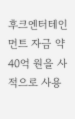후크엔터테인먼트 자금 약 40억 원을 사적으로 사용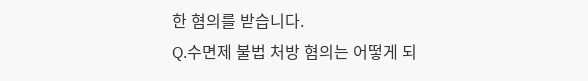한 혐의를 받습니다.
Q.수면제 불법 처방 혐의는 어떻게 되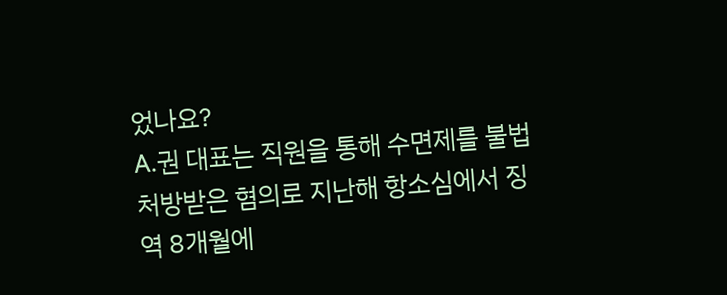었나요?
A.권 대표는 직원을 통해 수면제를 불법 처방받은 혐의로 지난해 항소심에서 징역 8개월에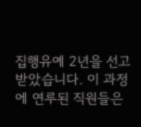집행유예 2년을 선고받았습니다. 이 과정에 연루된 직원들은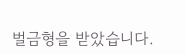벌금형을 받았습니다.